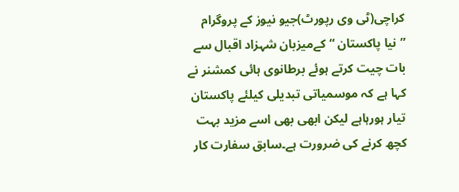کراچی(ٹی وی رپورٹ)جیو نیوز کے پروگرام ”نیا پاکستان “کےمیزبان شہزاد اقبال سے بات چیت کرتے ہوئے برطانوی ہائی کمشنر نے کہا ہے کہ موسمیاتی تبدیلی کیلئے پاکستان تیار ہورہاہے لیکن ابھی بھی اسے مزید بہت کچھ کرنے کی ضرورت ہے۔سابق سفارت کار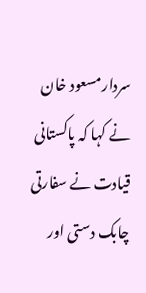سردارمسعود خان نے کہا کہ پاکستانی قیادت نے سفارتی چابک دستی اور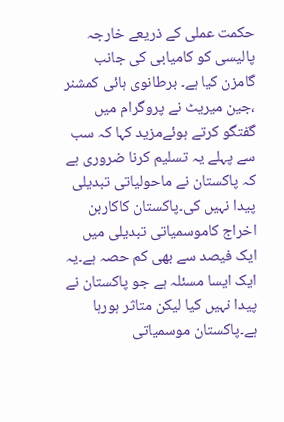حکمت عملی کے ذریعے خارجہ پالیسی کو کامیابی کی جانب گامزن کیا ہے۔ برطانوی ہائی کمشنر ،جین میریٹ نے پروگرام میں گفتگو کرتے ہوئےمزید کہا کہ سب سے پہلے یہ تسلیم کرنا ضروری ہے کہ پاکستان نے ماحولیاتی تبدیلی پیدا نہیں کی۔پاکستان کاکاربن اخراج کاموسمیاتی تبدیلی میں ایک فیصد سے بھی کم حصہ ہے۔یہ ایک ایسا مسئلہ ہے جو پاکستان نے پیدا نہیں کیا لیکن متاثر ہورہا ہے۔پاکستان موسمیاتی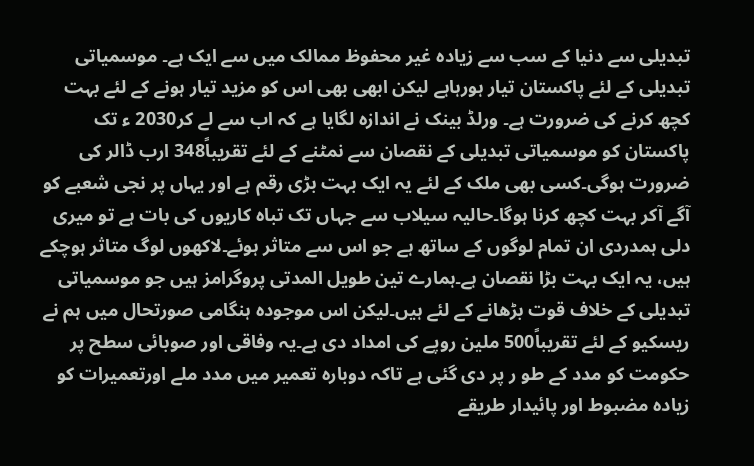تبدیلی سے دنیا کے سب سے زیادہ غیر محفوظ ممالک میں سے ایک ہے۔ موسمیاتی تبدیلی کے لئے پاکستان تیار ہورہاہے لیکن ابھی بھی اس کو مزید تیار ہونے کے لئے بہت کچھ کرنے کی ضرورت ہے۔ ورلڈ بینک نے اندازہ لگایا ہے کہ اب سے لے کر2030 ء تک پاکستان کو موسمیاتی تبدیلی کے نقصان سے نمٹنے کے لئے تقریباً348 ارب ڈالر کی ضرورت ہوگی۔کسی بھی ملک کے لئے یہ ایک بہت بڑی رقم ہے اور یہاں پر نجی شعبے کو آگے آکر بہت کچھ کرنا ہوگا۔حالیہ سیلاب سے جہاں تک تباہ کاریوں کی بات ہے تو میری دلی ہمدردی ان تمام لوگوں کے ساتھ ہے جو اس سے متاثر ہوئے۔لاکھوں لوگ متاثر ہوچکے ہیں، یہ ایک بہت بڑا نقصان ہے۔ہمارے تین طویل المدتی پروگرامز ہیں جو موسمیاتی تبدیلی کے خلاف قوت بڑھانے کے لئے ہیں۔لیکن اس موجودہ ہنگامی صورتحال میں ہم نے ریسکیو کے لئے تقریباً500 ملین روپے کی امداد دی ہے۔یہ وفاقی اور صوبائی سطح پر حکومت کو مدد کے طو ر پر دی گئی ہے تاکہ دوبارہ تعمیر میں مدد ملے اورتعمیرات کو زیادہ مضبوط اور پائیدار طریقے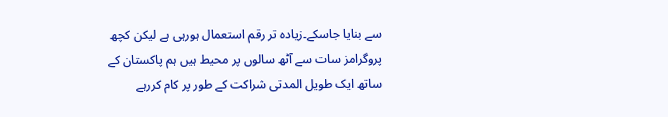سے بنایا جاسکے۔زیادہ تر رقم استعمال ہورہی ہے لیکن کچھ پروگرامز سات سے آٹھ سالوں پر محیط ہیں ہم پاکستان کے ساتھ ایک طویل المدتی شراکت کے طور پر کام کررہے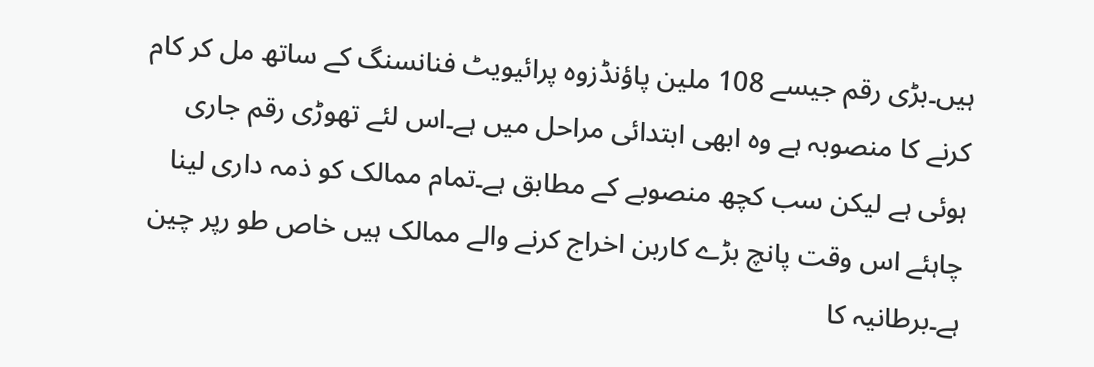ہیں۔بڑی رقم جیسے 108 ملین پاؤنڈزوہ پرائیویٹ فنانسنگ کے ساتھ مل کر کام کرنے کا منصوبہ ہے وہ ابھی ابتدائی مراحل میں ہے۔اس لئے تھوڑی رقم جاری ہوئی ہے لیکن سب کچھ منصوبے کے مطابق ہے۔تمام ممالک کو ذمہ داری لینا چاہئے اس وقت پانچ بڑے کاربن اخراج کرنے والے ممالک ہیں خاص طو رپر چین ہے۔برطانیہ کا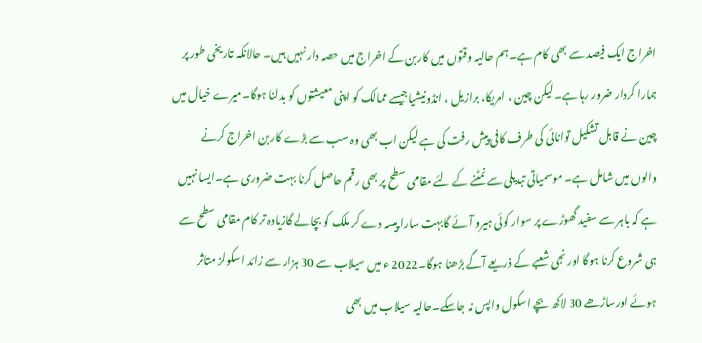اخراج ایک فیصد سے بھی کام ہے۔ہم حالیہ وقتوں میں کاربن کے اخراج میں حصہ دار نہیں ہیں۔ حالانکہ تاریخی طور پر ہمارا کردار ضرور رہا ہے۔لیکن چین ، امریکا، برازیل ، انڈونیشیاجیسے ممالک کو اپنی معیشتوں کو بدلنا ہوگا۔میرے خیال میں چین نے قابل تشکیل توانائی کی طرف کافی پیش رفت کی ہے لیکن اب بھی وہ سب سے بڑے کاربن اخراج کرنے والوں میں شامل ہے۔ موسمیاتی تبدیلی سے نمٹنے کے لئے مقامی سطح پر بھی رقم حاصل کرنا بہت ضروری ہے۔ایسا نہیں ہے کہ باہر سے سفید گھوڑے پر سوار کوئی ہیرو آئے گابہت سارا پیسہ دے کر ملک کو بچالے گازیادہ تر کام مقامی سطح سے ہی شروع کرنا ہوگا اور نجی شعبے کے ذریعے آگے بڑھنا ہوگا۔2022 ء میں سیلاب سے 30 ہزار سے زائد اسکولز متاثر ہوئے اورساڑھے 30 لاکھ بچے اسکول واپس نہ جاسکے۔حالیہ سیلاب میں بھی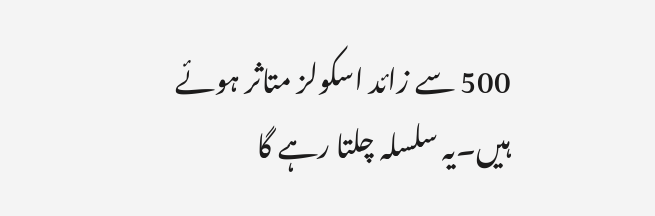500 سے زائد اسکولز متاثر ہوئے ہیں۔یہ سلسلہ چلتا رہے گا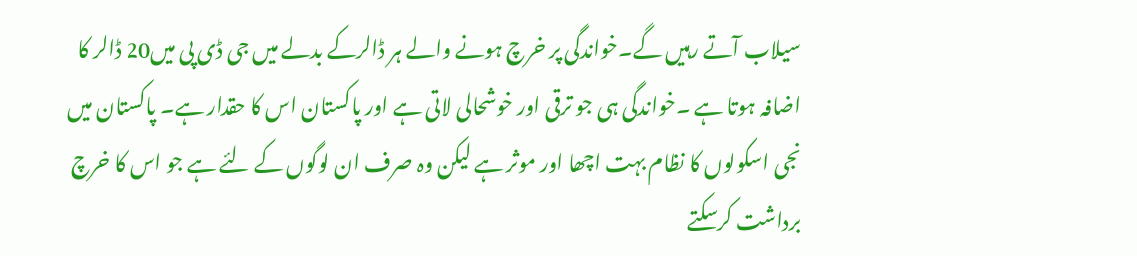سیلاب آتے رہیں گے۔خواندگی پر خرچ ہونے والے ہر ڈالرکے بدلے میں جی ڈی پی میں20 ڈالر کا اضافہ ہوتا ہے ۔خواندگی ہی جو ترقی اور خوشحالی لاتی ہے اور پاکستان اس کا حقدار ہے۔ پاکستان میں نجی اسکولوں کا نظام بہت اچھا اور موثر ہے لیکن وہ صرف ان لوگوں کے لئے ہے جو اس کا خرچ برداشت کرسکتے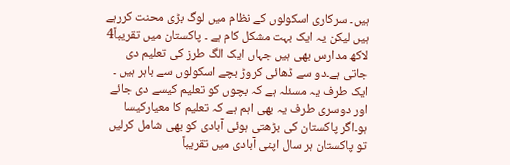ہیں۔ سرکاری اسکولوں کے نظام میں لوگ بڑی محنت کررہے ہیں لیکن یہ ایک بہت مشکل کام ہے ۔ پاکستان میں تقریباً4 لاکھ مدارس بھی ہیں جہاں ایک الگ طرز کی تعلیم دی جاتی ہے۔دو سے ڈھائی کروڑ بچے اسکولوں سے باہر ہیں ۔ ایک طرف یہ مسئلہ ہے کہ بچوں کو تعلیم کیسے دی جائے اور دوسری طرف یہ بھی اہم ہے کہ تعلیم کا معیارکیسا ہو۔اگر پاکستان کی بڑھتی ہوئی آبادی کو بھی شامل کرلیں تو پاکستان ہر سال اپنی آبادی میں تقریباً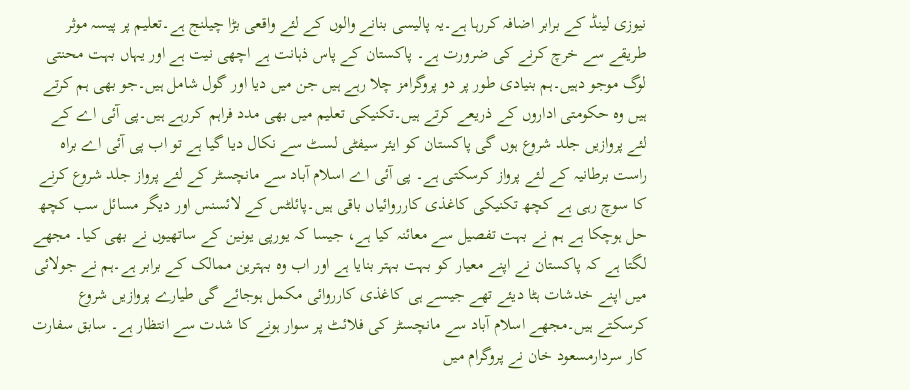نیوزی لینڈ کے برابر اضافہ کررہا ہے۔یہ پالیسی بنانے والوں کے لئے واقعی بڑا چیلنج ہے۔تعلیم پر پیسہ موثر طریقے سے خرچ کرنے کی ضرورت ہے۔ پاکستان کے پاس ذہانت ہے اچھی نیت ہے اور یہاں بہت محنتی لوگ موجو دہیں۔ہم بنیادی طور پر دو پروگرامز چلا رہے ہیں جن میں دیا اور گول شامل ہیں۔جو بھی ہم کرتے ہیں وہ حکومتی اداروں کے ذریعے کرتے ہیں۔تکنیکی تعلیم میں بھی مدد فراہم کررہے ہیں۔پی آئی اے کے لئے پروازیں جلد شروع ہوں گی پاکستان کو ایئر سیفٹی لسٹ سے نکال دیا گیا ہے تو اب پی آئی اے براہ راست برطانیہ کے لئے پرواز کرسکتی ہے۔ پی آئی اے اسلام آباد سے مانچسٹر کے لئے پرواز جلد شروع کرنے کا سوچ رہی ہے کچھ تکنیکی کاغذی کارروائیاں باقی ہیں۔پائلٹس کے لائسنس اور دیگر مسائل سب کچھ حل ہوچکا ہے ہم نے بہت تفصیل سے معائنہ کیا ہے، جیسا کہ یورپی یونین کے ساتھیوں نے بھی کیا۔ مجھے لگتا ہے کہ پاکستان نے اپنے معیار کو بہت بہتر بنایا ہے اور اب وہ بہترین ممالک کے برابر ہے۔ہم نے جولائی میں اپنے خدشات ہٹا دیئے تھے جیسے ہی کاغذی کارروائی مکمل ہوجائے گی طیارے پروازیں شروع کرسکتے ہیں۔مجھے اسلام آباد سے مانچسٹر کی فلائٹ پر سوار ہونے کا شدت سے انتظار ہے۔ سابق سفارت کار سردارمسعود خان نے پروگرام میں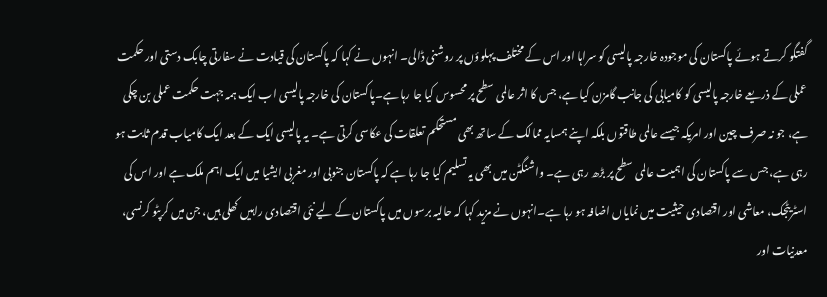گفتگو کرتے ہوئے پاکستان کی موجودہ خارجہ پالیسی کو سراہا اور اس کے مختلف پہلوؤں پر روشنی ڈالی۔ انہوں نے کہا کہ پاکستان کی قیادت نے سفارتی چابک دستی اور حکمت عملی کے ذریعے خارجہ پالیسی کو کامیابی کی جانب گامزن کیا ہے، جس کا اثر عالمی سطح پر محسوس کیا جا رہا ہے۔پاکستان کی خارجہ پالیسی اب ایک ہمہ جہت حکمت عملی بن چکی ہے، جو نہ صرف چین اور امریکہ جیسے عالمی طاقتوں بلکہ اپنے ہمسایہ ممالک کے ساتھ بھی مستحکم تعلقات کی عکاسی کرتی ہے۔ یہ پالیسی ایک کے بعد ایک کامیاب قدم ثابت ہو رہی ہے، جس سے پاکستان کی اہمیت عالمی سطح پر بڑھ رہی ہے۔ واشنگٹن میں بھی یہ تسلیم کیا جا رہا ہے کہ پاکستان جنوبی اور مغربی ایشیا میں ایک اہم ملک ہے اور اس کی اسٹریٹجک، معاشی اور اقتصادی حیثیت میں نمایاں اضافہ ہو رہا ہے۔انہوں نے مزید کہا کہ حالیہ برسوں میں پاکستان کے لیے نئی اقتصادی راہیں کھلی ہیں، جن میں کرپٹو کرنسی، معدنیات اور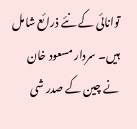توانائی کے نئے ذرائع شامل ہیں۔ سردار مسعود خان نے چین کے صدر شی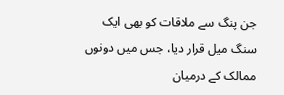جن پنگ سے ملاقات کو بھی ایک سنگ میل قرار دیا، جس میں دونوں ممالک کے درمیان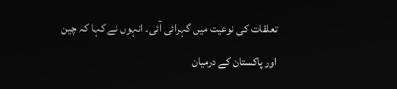تعلقات کی نوعیت میں گہرائی آئی۔ انہوں نے کہا کہ چین اور پاکستان کے درمیان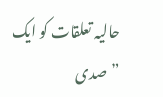حالیہ تعلقات کو ایک ”صدی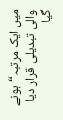میں ایک مرتبہ“ہونے والی تبدیلی قرار دیا گیا